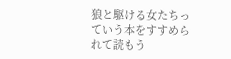狼と駆ける女たちっていう本をすすめられて読もう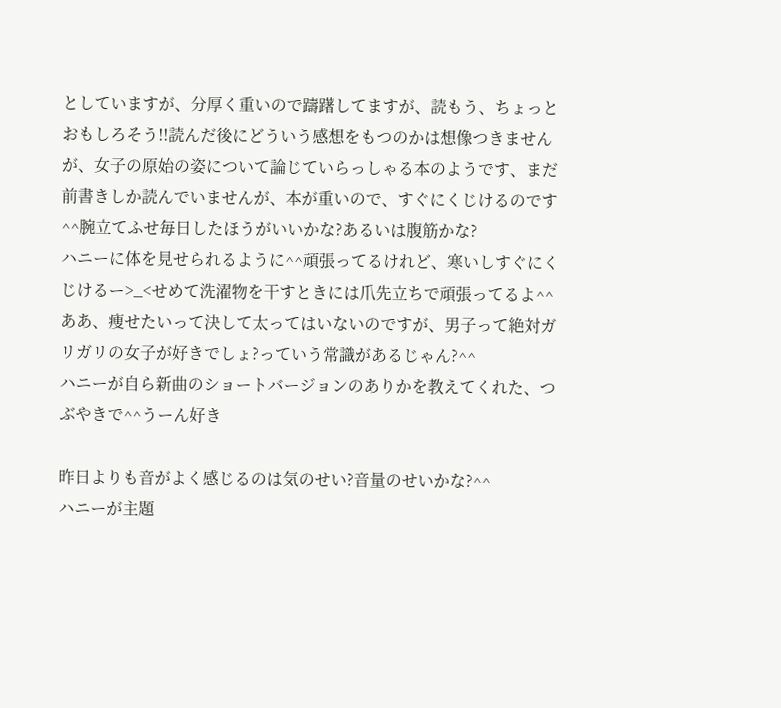としていますが、分厚く重いので躊躇してますが、読もう、ちょっとおもしろそう!!読んだ後にどういう感想をもつのかは想像つきませんが、女子の原始の姿について論じていらっしゃる本のようです、まだ前書きしか読んでいませんが、本が重いので、すぐにくじけるのです^^腕立てふせ毎日したほうがいいかな?あるいは腹筋かな?
ハニーに体を見せられるように^^頑張ってるけれど、寒いしすぐにくじけるー>_<せめて洗濯物を干すときには爪先立ちで頑張ってるよ^^ああ、痩せたいって決して太ってはいないのですが、男子って絶対ガリガリの女子が好きでしょ?っていう常識があるじゃん?^^
ハニーが自ら新曲のショートバージョンのありかを教えてくれた、つぶやきで^^うーん好き

昨日よりも音がよく感じるのは気のせい?音量のせいかな?^^
ハニーが主題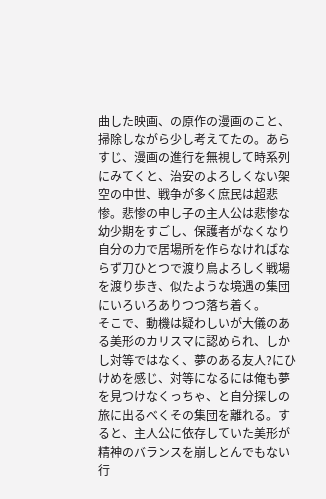曲した映画、の原作の漫画のこと、掃除しながら少し考えてたの。あらすじ、漫画の進行を無視して時系列にみてくと、治安のよろしくない架空の中世、戦争が多く庶民は超悲惨。悲惨の申し子の主人公は悲惨な幼少期をすごし、保護者がなくなり自分の力で居場所を作らなければならず刀ひとつで渡り鳥よろしく戦場を渡り歩き、似たような境遇の集団にいろいろありつつ落ち着く。
そこで、動機は疑わしいが大儀のある美形のカリスマに認められ、しかし対等ではなく、夢のある友人?にひけめを感じ、対等になるには俺も夢を見つけなくっちゃ、と自分探しの旅に出るべくその集団を離れる。すると、主人公に依存していた美形が精神のバランスを崩しとんでもない行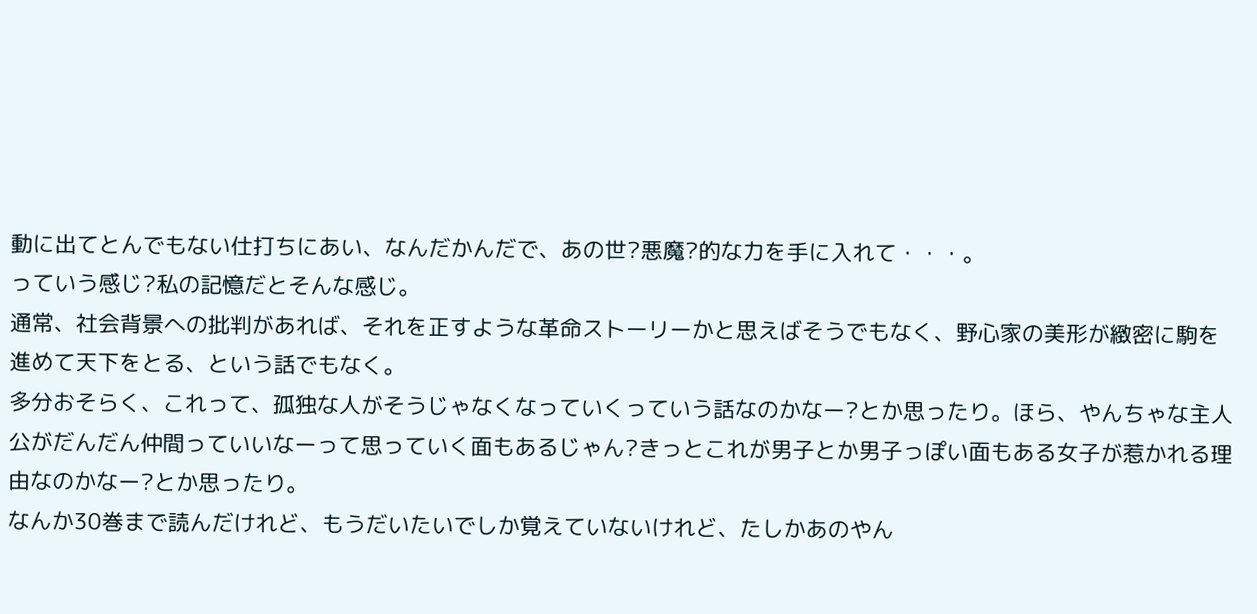動に出てとんでもない仕打ちにあい、なんだかんだで、あの世?悪魔?的な力を手に入れて・・・。
っていう感じ?私の記憶だとそんな感じ。
通常、社会背景への批判があれば、それを正すような革命ストーリーかと思えばそうでもなく、野心家の美形が緻密に駒を進めて天下をとる、という話でもなく。
多分おそらく、これって、孤独な人がそうじゃなくなっていくっていう話なのかなー?とか思ったり。ほら、やんちゃな主人公がだんだん仲間っていいなーって思っていく面もあるじゃん?きっとこれが男子とか男子っぽい面もある女子が惹かれる理由なのかなー?とか思ったり。
なんか30巻まで読んだけれど、もうだいたいでしか覚えていないけれど、たしかあのやん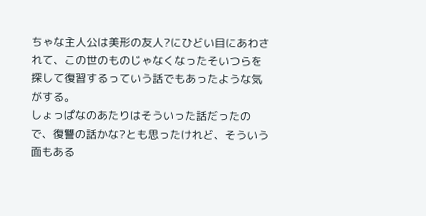ちゃな主人公は美形の友人?にひどい目にあわされて、この世のものじゃなくなったそいつらを探して復習するっていう話でもあったような気がする。
しょっぱなのあたりはそういった話だったので、復讐の話かな?とも思ったけれど、そういう面もある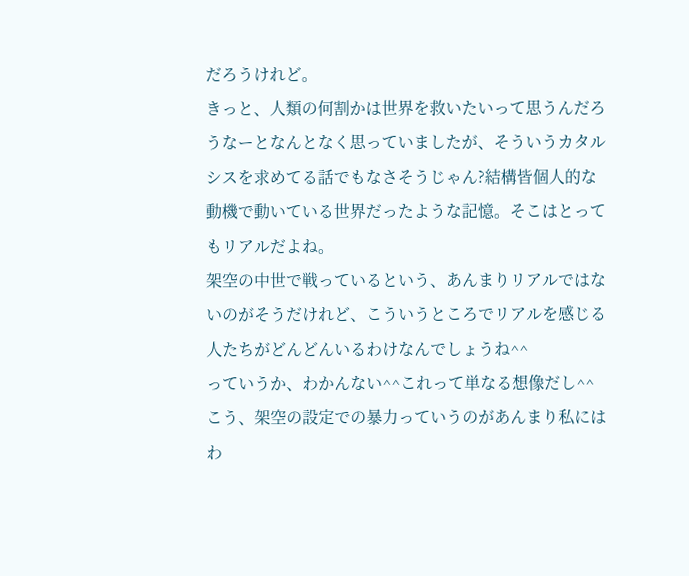だろうけれど。
きっと、人類の何割かは世界を救いたいって思うんだろうなーとなんとなく思っていましたが、そういうカタルシスを求めてる話でもなさそうじゃん?結構皆個人的な動機で動いている世界だったような記憶。そこはとってもリアルだよね。
架空の中世で戦っているという、あんまりリアルではないのがそうだけれど、こういうところでリアルを感じる人たちがどんどんいるわけなんでしょうね^^
っていうか、わかんない^^これって単なる想像だし^^
こう、架空の設定での暴力っていうのがあんまり私にはわ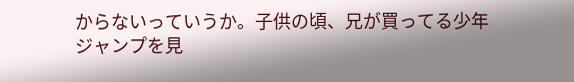からないっていうか。子供の頃、兄が買ってる少年ジャンプを見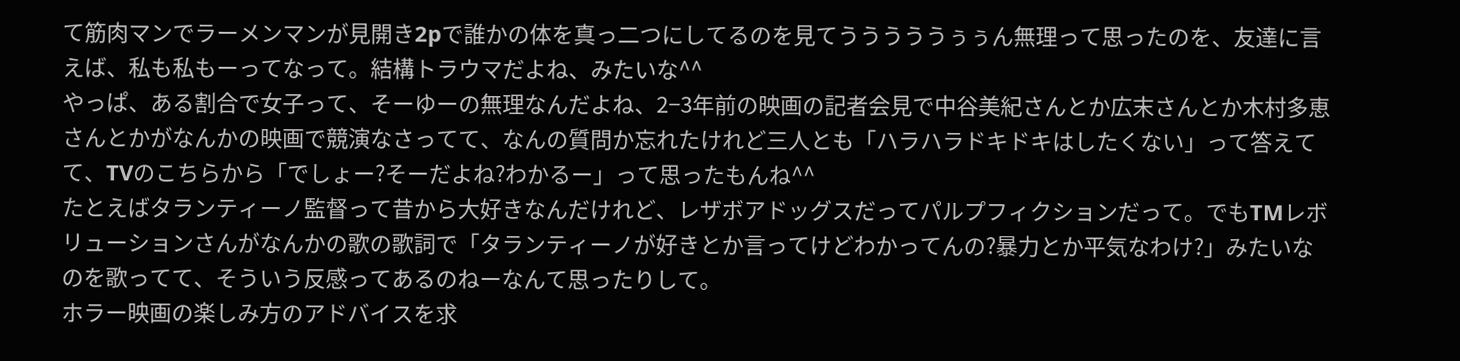て筋肉マンでラーメンマンが見開き2pで誰かの体を真っ二つにしてるのを見てうううううぅぅん無理って思ったのを、友達に言えば、私も私もーってなって。結構トラウマだよね、みたいな^^
やっぱ、ある割合で女子って、そーゆーの無理なんだよね、2−3年前の映画の記者会見で中谷美紀さんとか広末さんとか木村多恵さんとかがなんかの映画で競演なさってて、なんの質問か忘れたけれど三人とも「ハラハラドキドキはしたくない」って答えてて、TVのこちらから「でしょー?そーだよね?わかるー」って思ったもんね^^
たとえばタランティーノ監督って昔から大好きなんだけれど、レザボアドッグスだってパルプフィクションだって。でもTMレボリューションさんがなんかの歌の歌詞で「タランティーノが好きとか言ってけどわかってんの?暴力とか平気なわけ?」みたいなのを歌ってて、そういう反感ってあるのねーなんて思ったりして。
ホラー映画の楽しみ方のアドバイスを求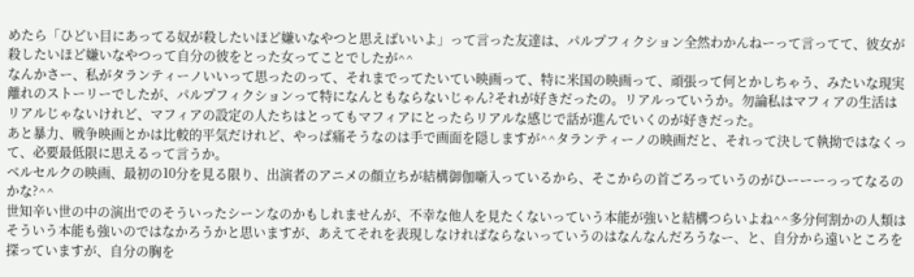めたら「ひどい目にあってる奴が殺したいほど嫌いなやつと思えばいいよ」って言った友達は、パルプフィクション全然わかんねーって言ってて、彼女が殺したいほど嫌いなやつって自分の彼をとった女ってことでしたが^^
なんかさー、私がタランティーノいいって思ったのって、それまでってたいてい映画って、特に米国の映画って、頑張って何とかしちゃう、みたいな現実離れのストーリーでしたが、パルプフィクションって特になんともならないじゃん?それが好きだったの。リアルっていうか。勿論私はマフィアの生活はリアルじゃないけれど、マフィアの設定の人たちはとってもマフィアにとったらリアルな感じで話が進んでいくのが好きだった。
あと暴力、戦争映画とかは比較的平気だけれど、やっぱ痛そうなのは手で画面を隠しますが^^タランティーノの映画だと、それって決して執拗ではなくって、必要最低限に思えるって言うか。
ベルセルクの映画、最初の10分を見る限り、出演者のアニメの顔立ちが結構御伽噺入っているから、そこからの首ごろっていうのがひーーーっってなるのかな?^^
世知辛い世の中の演出でのそういったシーンなのかもしれませんが、不幸な他人を見たくないっていう本能が強いと結構つらいよね^^多分何割かの人類はそういう本能も強いのではなかろうかと思いますが、あえてそれを表現しなければならないっていうのはなんなんだろうなー、と、自分から遠いところを探っていますが、自分の胸を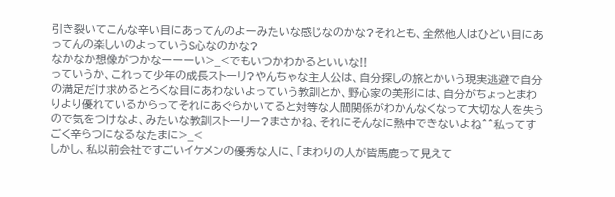引き裂いてこんな辛い目にあってんのよーみたいな感じなのかな?それとも、全然他人はひどい目にあってんの楽しいのよっていうS心なのかな?
なかなか想像がつかなーーーい>_<でもいつかわかるといいな!!
っていうか、これって少年の成長ストーリ?やんちゃな主人公は、自分探しの旅とかいう現実逃避で自分の満足だけ求めるとろくな目にあわないよっていう教訓とか、野心家の美形には、自分がちょっとまわりより優れているからってそれにあぐらかいてると対等な人間関係がわかんなくなって大切な人を失うので気をつけなよ、みたいな教訓ストーリー?まさかね、それにそんなに熱中できないよね^^私ってすごく辛らつになるなたまに>_<
しかし、私以前会社ですごいイケメンの優秀な人に、「まわりの人が皆馬鹿って見えて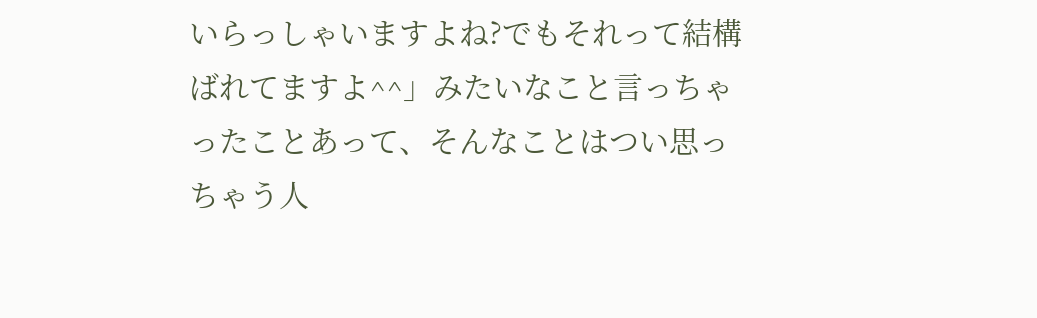いらっしゃいますよね?でもそれって結構ばれてますよ^^」みたいなこと言っちゃったことあって、そんなことはつい思っちゃう人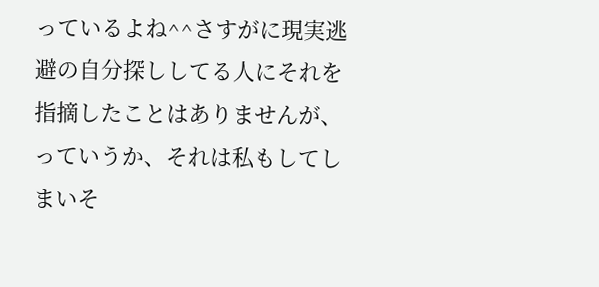っているよね^^さすがに現実逃避の自分探ししてる人にそれを指摘したことはありませんが、っていうか、それは私もしてしまいそ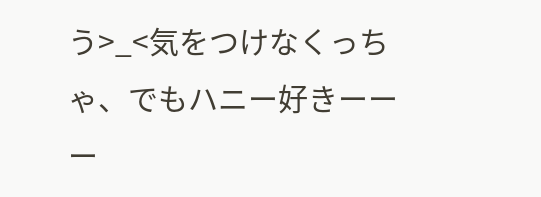う>_<気をつけなくっちゃ、でもハニー好きーーー